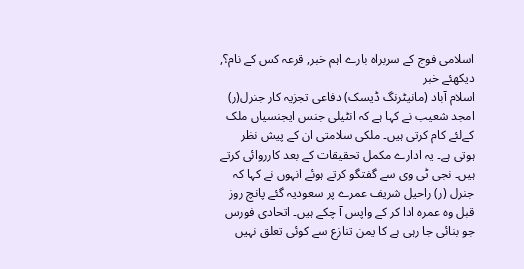اسلامی فوج کے سربراہ بارے اہم خبر, قرعہ کس کے نام؟, دیکھئے خبر
اسلام آباد (مانیٹرنگ ڈیسک) دفاعی تجزیہ کار جنرل(ر) امجد شعیب نے کہا ہے کہ انٹیلی جنس ایجنسیاں ملک کےلئے کام کرتی ہیں۔ ملکی سلامتی ان کے پیش نظر ہوتی ہے۔ یہ ادارے مکمل تحقیقات کے بعد کارروائی کرتے ہیں۔ نجی ٹی وی سے گفتگو کرتے ہوئے انہوں نے کہا کہ جنرل (ر) راحیل شریف عمرے پر سعودیہ گئے پانچ روز قبل وہ عمرہ ادا کر کے واپس آ چکے ہیں۔ اتحادی فورس جو بنائی جا رہی ہے کا یمن تنازع سے کوئی تعلق نہیں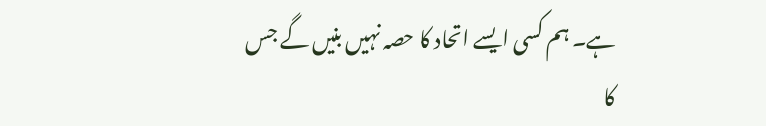ہے۔ ہم کسی ایسے اتحاد کا حصہ نہیں بنیں گے جس کا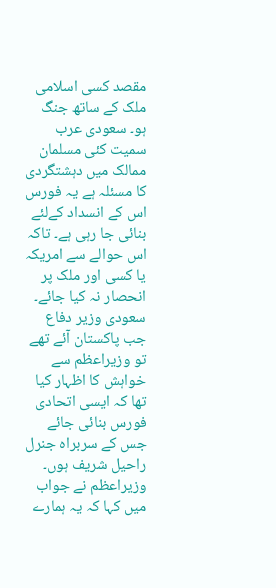مقصد کسی اسلامی ملک کے ساتھ جنگ ہو۔ سعودی عرب سمیت کئی مسلمان ممالک میں دہشتگردی کا مسئلہ ہے یہ فورس اس کے انسداد کےلئے بنائی جا رہی ہے۔ تاکہ اس حوالے سے امریکہ یا کسی اور ملک پر انحصار نہ کیا جائے۔ سعودی وزیر دفاع جب پاکستان آئے تھے تو وزیراعظم سے خواہش کا اظہار کیا تھا کہ ایسی اتحادی فورس بنائی جائے جس کے سربراہ جنرل راحیل شریف ہوں۔ وزیراعظم نے جواب میں کہا کہ یہ ہمارے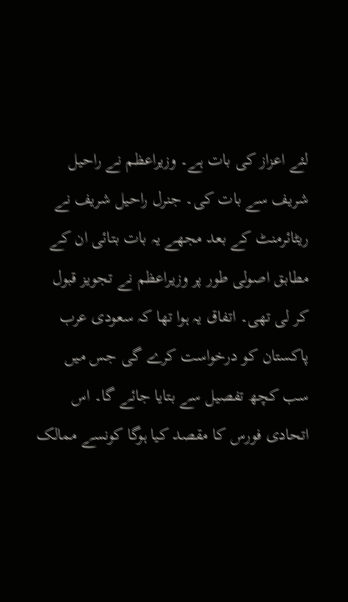لئے اعزاز کی بات ہے۔ وزیراعظم نے راحیل شریف سے بات کی۔ جنرل راحیل شریف نے ریٹائرمنٹ کے بعد مجھے یہ بات بتائی ان کے مطابق اصولی طور پر وزیراعظم نے تجویز قبول کر لی تھی۔ اتفاق یہ ہوا تھا کہ سعودی عرب پاکستان کو درخواست کرے گی جس میں سب کچھ تفصیل سے بتایا جائے گا۔ اس اتحادی فورس کا مقصد کیا ہوگا کونسے ممالک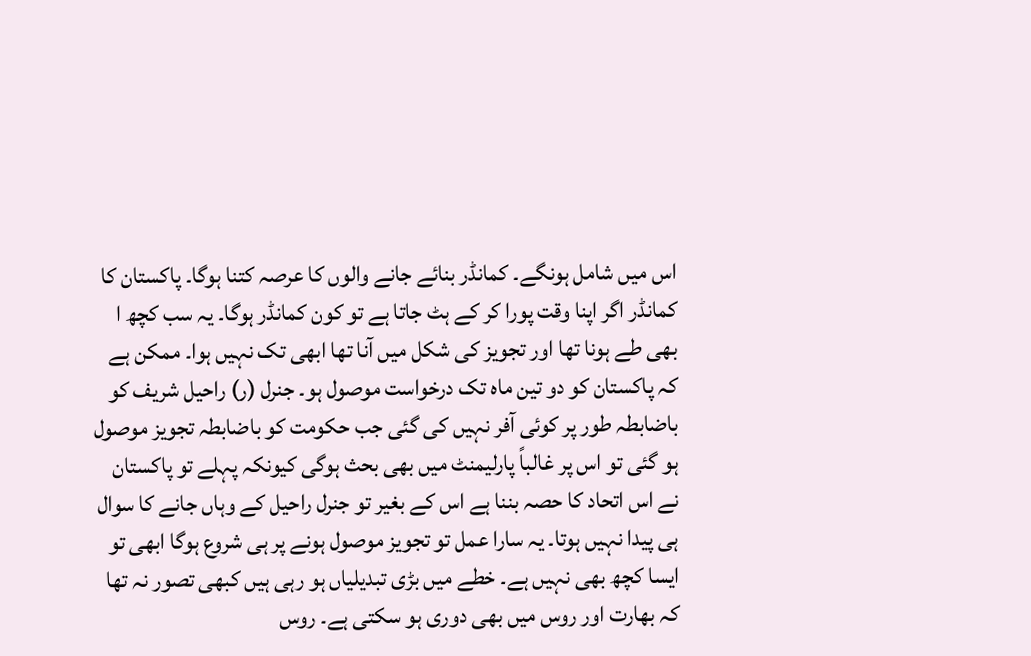اس میں شامل ہونگے۔ کمانڈر بنائے جانے والوں کا عرصہ کتنا ہوگا۔ پاکستان کا کمانڈر اگر اپنا وقت پورا کر کے ہٹ جاتا ہے تو کون کمانڈر ہوگا۔ یہ سب کچھ ا بھی طے ہونا تھا اور تجویز کی شکل میں آنا تھا ابھی تک نہیں ہوا۔ ممکن ہے کہ پاکستان کو دو تین ماہ تک درخواست موصول ہو۔ جنرل (ر) راحیل شریف کو باضابطہ طور پر کوئی آفر نہیں کی گئی جب حکومت کو باضابطہ تجویز موصول ہو گئی تو اس پر غالباً پارلیمنٹ میں بھی بحث ہوگی کیونکہ پہلے تو پاکستان نے اس اتحاد کا حصہ بننا ہے اس کے بغیر تو جنرل راحیل کے وہاں جانے کا سوال ہی پیدا نہیں ہوتا۔ یہ سارا عمل تو تجویز موصول ہونے پر ہی شروع ہوگا ابھی تو ایسا کچھ بھی نہیں ہے۔ خطے میں بڑی تبدیلیاں ہو رہی ہیں کبھی تصور نہ تھا کہ بھارت اور روس میں بھی دوری ہو سکتی ہے۔ روس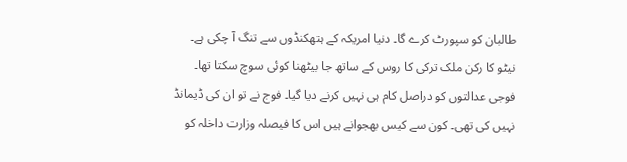طالبان کو سپورٹ کرے گا۔ دنیا امریکہ کے ہتھکنڈوں سے تنگ آ چکی ہے۔ نیٹو کا رکن ملک ترکی کا روس کے ساتھ جا بیٹھنا کوئی سوچ سکتا تھا۔ فوجی عدالتوں کو دراصل کام ہی نہیں کرنے دیا گیا۔ فوج نے تو ان کی ڈیمانڈ نہیں کی تھی۔ کون سے کیس بھجوانے ہیں اس کا فیصلہ وزارت داخلہ کو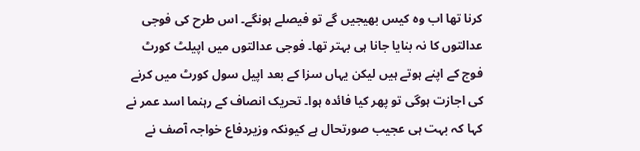کرنا تھا اب وہ کیس بھیجیں گے تو فیصلے ہونگے۔ اس طرح کی فوجی عدالتوں کا نہ بنایا جانا ہی بہتر تھا۔ فوجی عدالتوں میں اپیلٹ کورٹ فوج کے اپنے ہوتے ہیں لیکن یہاں سزا کے بعد اپیل سول کورٹ میں کرنے کی اجازت ہوگی تو پھر کیا فائدہ ہوا۔ تحریک انصاف کے رہنما اسد عمر نے کہا کہ بہت ہی عجیب صورتحال ہے کیونکہ وزیردفاع خواجہ آصف نے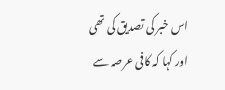اس خبر کی تصدیق کی تھی اور کہا کہ کافی عرصہ سے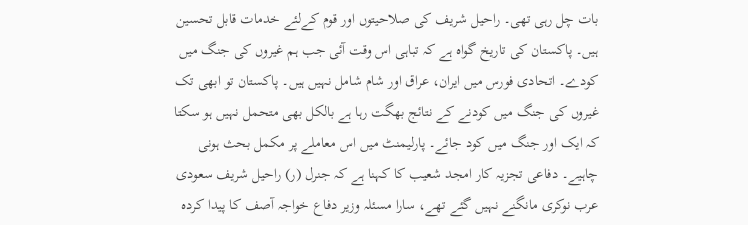بات چل رہی تھی۔ راحیل شریف کی صلاحیتوں اور قوم کےلئے خدمات قابل تحسین ہیں۔ پاکستان کی تاریخ گواہ ہے کہ تباہی اس وقت آئی جب ہم غیروں کی جنگ میں کودے۔ اتحادی فورس میں ایران، عراق اور شام شامل نہیں ہیں۔ پاکستان تو ابھی تک غیروں کی جنگ میں کودنے کے نتائج بھگت رہا ہے بالکل بھی متحمل نہیں ہو سکتا کہ ایک اور جنگ میں کود جائے۔ پارلیمنٹ میں اس معاملے پر مکمل بحث ہونی چاہیے۔ دفاعی تجزیہ کار امجد شعیب کا کہنا ہے کہ جنرل (ر) راحیل شریف سعودی عرب نوکری مانگنے نہیں گئے تھے، سارا مسئلہ وزیر دفاع خواجہ آصف کا پیدا کردہ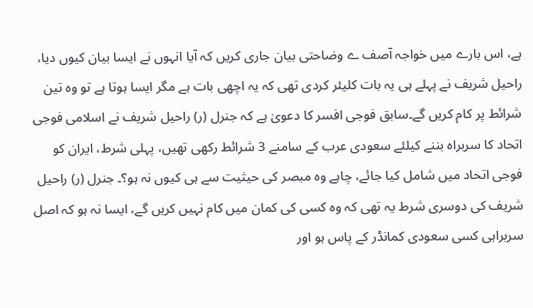ہے، اس بارے میں خواجہ آصف ے وضاحتی بیان جاری کریں کہ آیا انہوں نے ایسا بیان کیوں دیا، راحیل شریف نے پہلے ہی یہ بات کلیئر کردی تھی کہ یہ اچھی بات ہے مگر ایسا ہوتا ہے تو وہ تین شرائط پر کام کریں گے۔سابق فوجی افسر کا دعویٰ ہے کہ جنرل (ر) راحیل شریف نے اسلامی فوجی اتحاد کا سربراہ بننے کیلئے سعودی عرب کے سامنے 3 شرائط رکھی تھیں، پہلی شرط، ایران کو فوجی اتحاد میں شامل کیا جائے، چاہے وہ مبصر کی حیثیت سے ہی کیوں نہ ہو؟۔ جنرل (ر) راحیل شریف کی دوسری شرط یہ تھی کہ وہ کسی کی کمان میں کام نہیں کریں گے، ایسا نہ ہو کہ اصل سربراہی کسی سعودی کمانڈر کے پاس ہو اور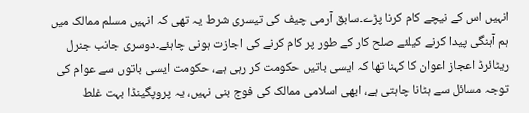انہیں اس کے نیچے کام کرنا پڑے۔سابق آرمی چیف کی تیسری شرط یہ تھی کہ انہیں مسلم ممالک میں ہم آہنگی پیدا کرنے کیلئے صلح کار کے طور پر کام کرنے کی اجازت ہونی چاہئے۔دوسری جانب جنرل ریٹائرڈ اعجاز اعوان کا کہنا تھا کہ ایسی باتیں حکومت کر رہی ہے، حکومت ایسی باتوں سے عوام کی توجہ مسائل سے ہٹانا چاہتی ہے، ابھی اسلامی ممالک کی فوج بنی نہیں، یہ پروپگینڈا بہت غلط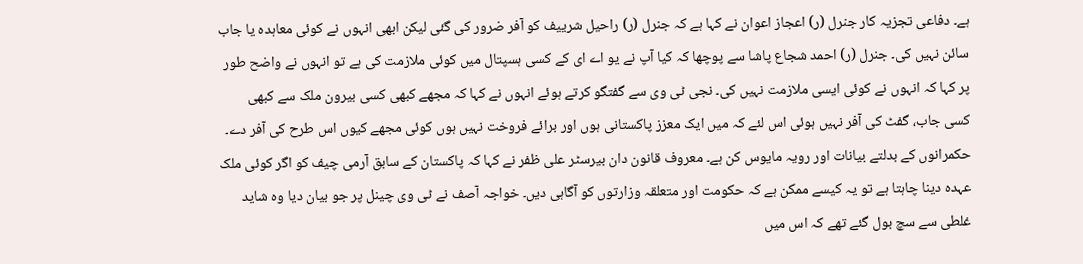ہے۔ دفاعی تجزیہ کار جنرل (ر) اعجاز اعوان نے کہا ہے کہ جنرل (ر) راحیل شرییف کو آفر ضرور کی گئی لیکن ابھی انہوں نے کوئی معاہدہ یا جاب سائن نہیں کی۔ جنرل (ر) احمد شجاع پاشا سے پوچھا کہ کیا آپ نے یو اے ای کے کسی ہسپتال میں کوئی ملازمت کی ہے تو انہوں نے واضح طور پر کہا کہ انہوں نے کوئی ایسی ملازمت نہیں کی۔ نجی ٹی وی سے گفتگو کرتے ہوئے انہوں نے کہا کہ مجھے کبھی کسی بیرون ملک سے کبھی کسی جاب، گفٹ کی آفر نہیں ہوئی اس لئے کہ میں ایک معزز پاکستانی ہوں اور برائے فروخت نہیں ہوں کوئی مجھے کیوں اس طرح کی آفر دے۔ حکمرانوں کے بدلتے بیانات اور رویہ مایوس کن ہے۔ معروف قانون دان بیرسٹر علی ظفر نے کہا کہ پاکستان کے سابق آرمی چیف کو اگر کوئی ملک عہدہ دینا چاہتا ہے تو یہ کیسے ممکن ہے کہ حکومت اور متعلقہ وزارتوں کو آگاہی دیں۔ خواجہ آصف نے ٹی وی چینل پر جو بیان دیا وہ شاید غلطی سے سچ بول گئے تھے کہ اس میں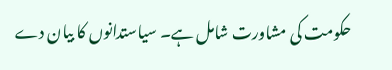حکومت کی مشاورت شامل ہے۔ سیاستدانوں کا بیان دے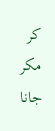کر مکر جانا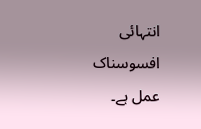انتہائی افسوسناک عمل ہے۔